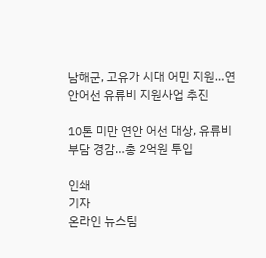남해군, 고유가 시대 어민 지원…연안어선 유류비 지원사업 추진

10톤 미만 연안 어선 대상, 유류비 부담 경감…총 2억원 투입

인쇄
기자
온라인 뉴스팀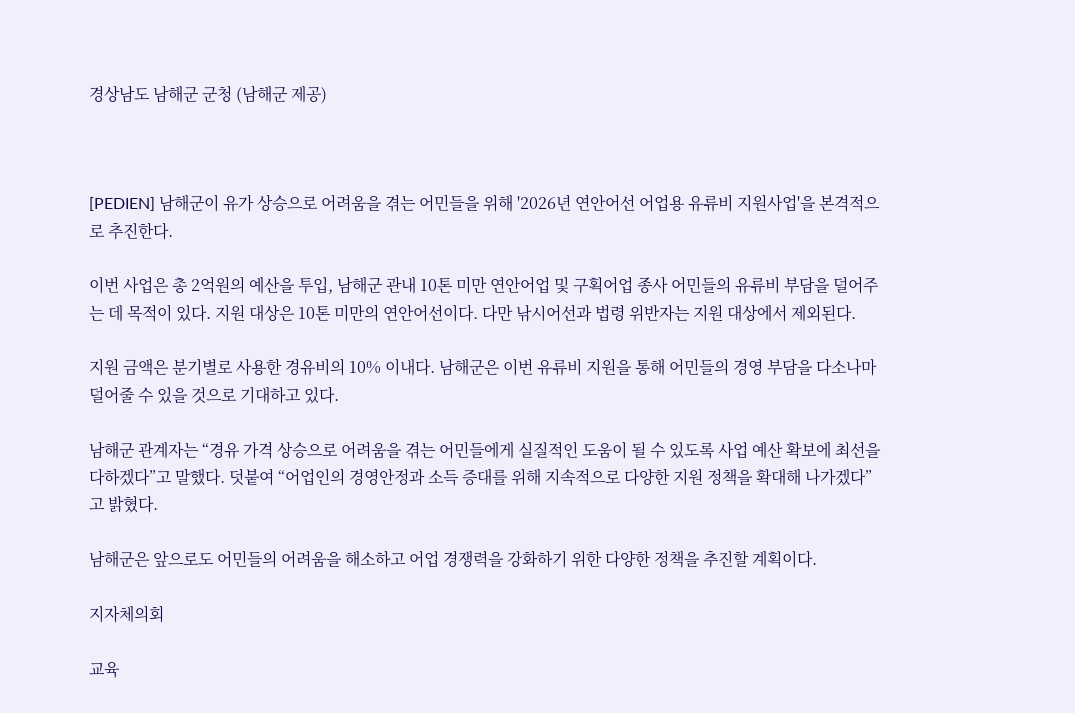경상남도 남해군 군청 (남해군 제공)



[PEDIEN] 남해군이 유가 상승으로 어려움을 겪는 어민들을 위해 '2026년 연안어선 어업용 유류비 지원사업'을 본격적으로 추진한다.

이번 사업은 총 2억원의 예산을 투입, 남해군 관내 10톤 미만 연안어업 및 구획어업 종사 어민들의 유류비 부담을 덜어주는 데 목적이 있다. 지원 대상은 10톤 미만의 연안어선이다. 다만 낚시어선과 법령 위반자는 지원 대상에서 제외된다.

지원 금액은 분기별로 사용한 경유비의 10% 이내다. 남해군은 이번 유류비 지원을 통해 어민들의 경영 부담을 다소나마 덜어줄 수 있을 것으로 기대하고 있다.

남해군 관계자는 “경유 가격 상승으로 어려움을 겪는 어민들에게 실질적인 도움이 될 수 있도록 사업 예산 확보에 최선을 다하겠다”고 말했다. 덧붙여 “어업인의 경영안정과 소득 증대를 위해 지속적으로 다양한 지원 정책을 확대해 나가겠다”고 밝혔다.

남해군은 앞으로도 어민들의 어려움을 해소하고 어업 경쟁력을 강화하기 위한 다양한 정책을 추진할 계획이다.

지자체의회

교육